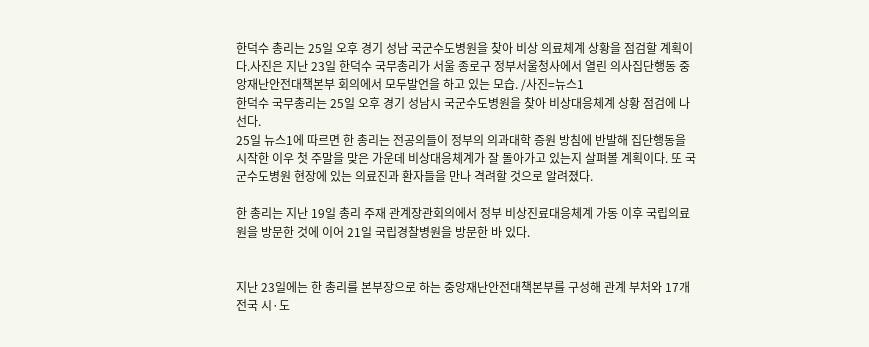한덕수 총리는 25일 오후 경기 성남 국군수도병원을 찾아 비상 의료체계 상황을 점검할 계획이다.사진은 지난 23일 한덕수 국무총리가 서울 종로구 정부서울청사에서 열린 의사집단행동 중앙재난안전대책본부 회의에서 모두발언을 하고 있는 모습. /사진=뉴스1
한덕수 국무총리는 25일 오후 경기 성남시 국군수도병원을 찾아 비상대응체계 상황 점검에 나선다.
25일 뉴스1에 따르면 한 총리는 전공의들이 정부의 의과대학 증원 방침에 반발해 집단행동을 시작한 이우 첫 주말을 맞은 가운데 비상대응체계가 잘 돌아가고 있는지 살펴볼 계획이다. 또 국군수도병원 현장에 있는 의료진과 환자들을 만나 격려할 것으로 알려졌다.

한 총리는 지난 19일 총리 주재 관계장관회의에서 정부 비상진료대응체계 가동 이후 국립의료원을 방문한 것에 이어 21일 국립경찰병원을 방문한 바 있다.


지난 23일에는 한 총리를 본부장으로 하는 중앙재난안전대책본부를 구성해 관계 부처와 17개 전국 시·도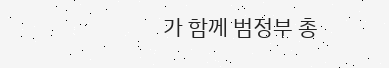가 함께 범정부 총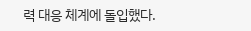력 대응 체계에 돌입했다.